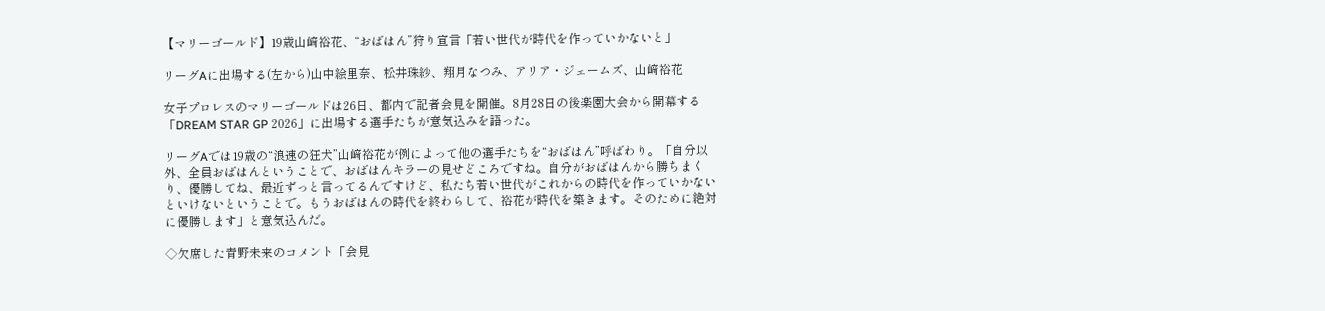【マリーゴールド】19歳山﨑裕花、“おばはん”狩り宣言「若い世代が時代を作っていかないと」

リーグAに出場する(左から)山中絵里奈、松井珠紗、翔月なつみ、アリア・ジェームズ、山﨑裕花

女子プロレスのマリーゴールドは26日、都内で記者会見を開催。8月28日の後楽園大会から開幕する「DREAM STAR GP 2026」に出場する選手たちが意気込みを語った。

リーグAでは19歳の“浪速の狂犬”山﨑裕花が例によって他の選手たちを“おばはん”呼ばわり。「自分以外、全員おばはんということで、おばはんキラーの見せどころですね。自分がおばはんから勝ちまくり、優勝してね、最近ずっと言ってるんですけど、私たち若い世代がこれからの時代を作っていかないといけないということで。もうおばはんの時代を終わらして、裕花が時代を築きます。そのために絶対に優勝します」と意気込んだ。

◇欠席した青野未来のコメント「会見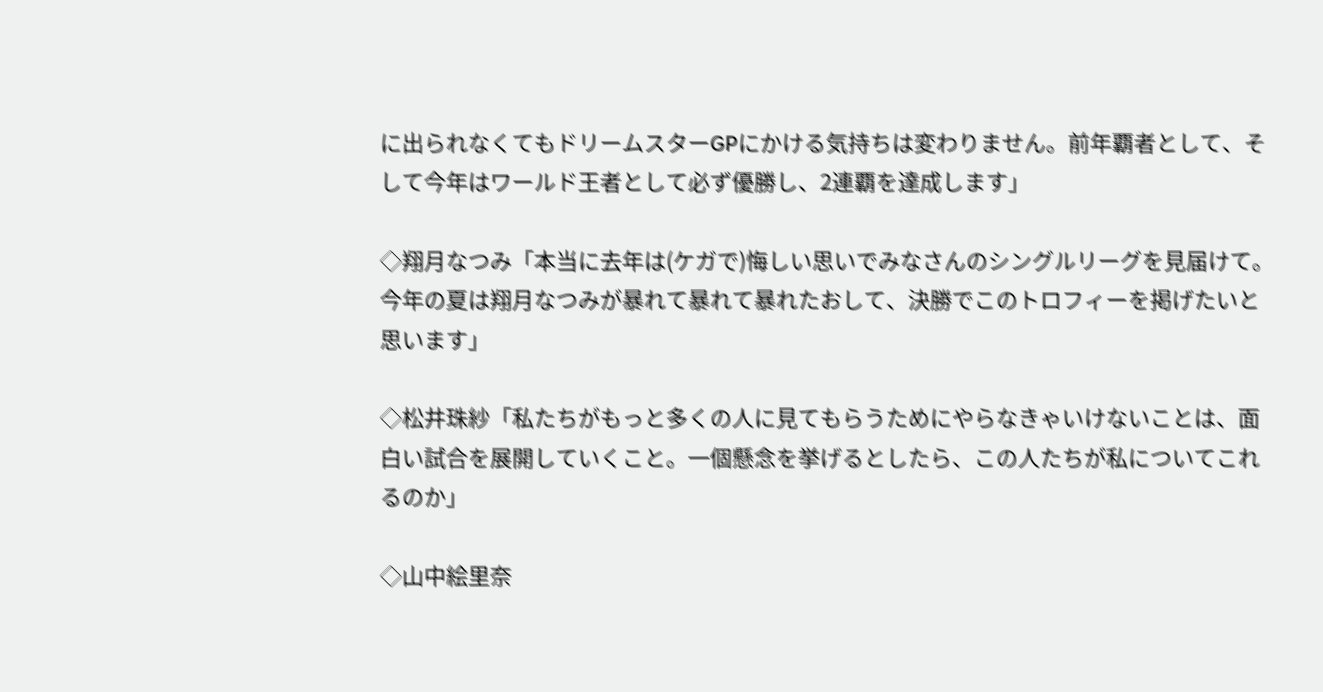に出られなくてもドリームスターGPにかける気持ちは変わりません。前年覇者として、そして今年はワールド王者として必ず優勝し、2連覇を達成します」

◇翔月なつみ「本当に去年は(ケガで)悔しい思いでみなさんのシングルリーグを見届けて。今年の夏は翔月なつみが暴れて暴れて暴れたおして、決勝でこのトロフィーを掲げたいと思います」

◇松井珠紗「私たちがもっと多くの人に見てもらうためにやらなきゃいけないことは、面白い試合を展開していくこと。一個懸念を挙げるとしたら、この人たちが私についてこれるのか」

◇山中絵里奈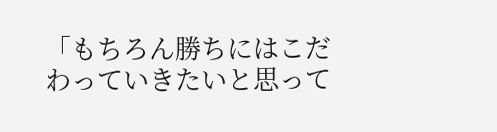「もちろん勝ちにはこだわっていきたいと思って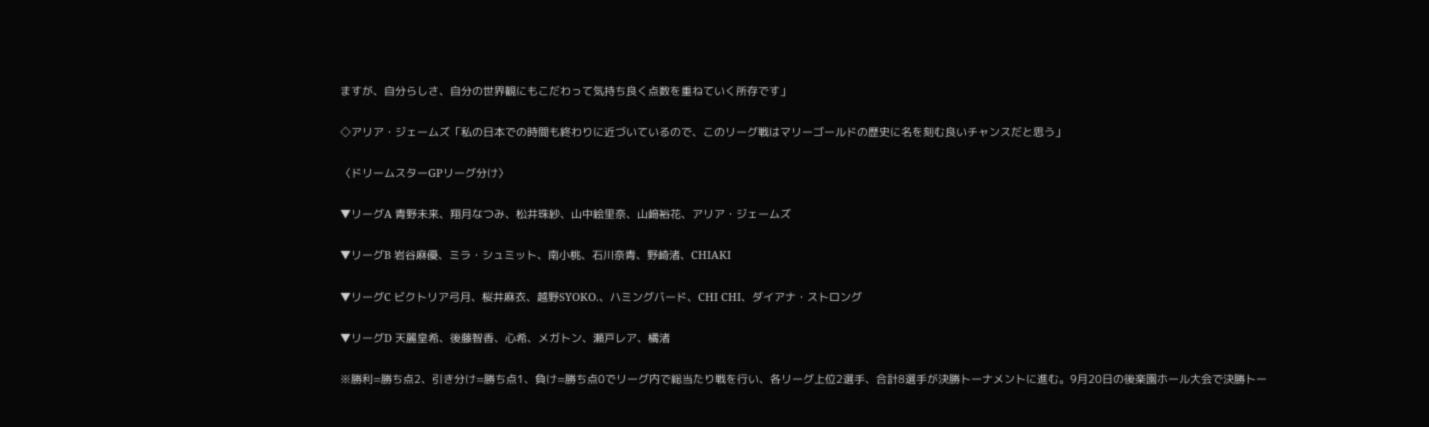ますが、自分らしさ、自分の世界観にもこだわって気持ち良く点数を重ねていく所存です」

◇アリア・ジェームズ「私の日本での時間も終わりに近づいているので、このリーグ戦はマリーゴールドの歴史に名を刻む良いチャンスだと思う」

〈ドリームスターGPリーグ分け〉

▼リーグA 青野未来、翔月なつみ、松井珠紗、山中絵里奈、山﨑裕花、アリア・ジェームズ

▼リーグB 岩谷麻優、ミラ・シュミット、南小桃、石川奈青、野崎渚、CHIAKI

▼リーグC ビクトリア弓月、桜井麻衣、越野SYOKO.、ハミングバード、CHI CHI、ダイアナ・ストロング

▼リーグD 天麗皇希、後藤智香、心希、メガトン、瀬戸レア、橘渚

※勝利=勝ち点2、引き分け=勝ち点1、負け=勝ち点0でリーグ内で総当たり戦を行い、各リーグ上位2選手、合計8選手が決勝トーナメントに進む。9月20日の後楽園ホール大会で決勝トー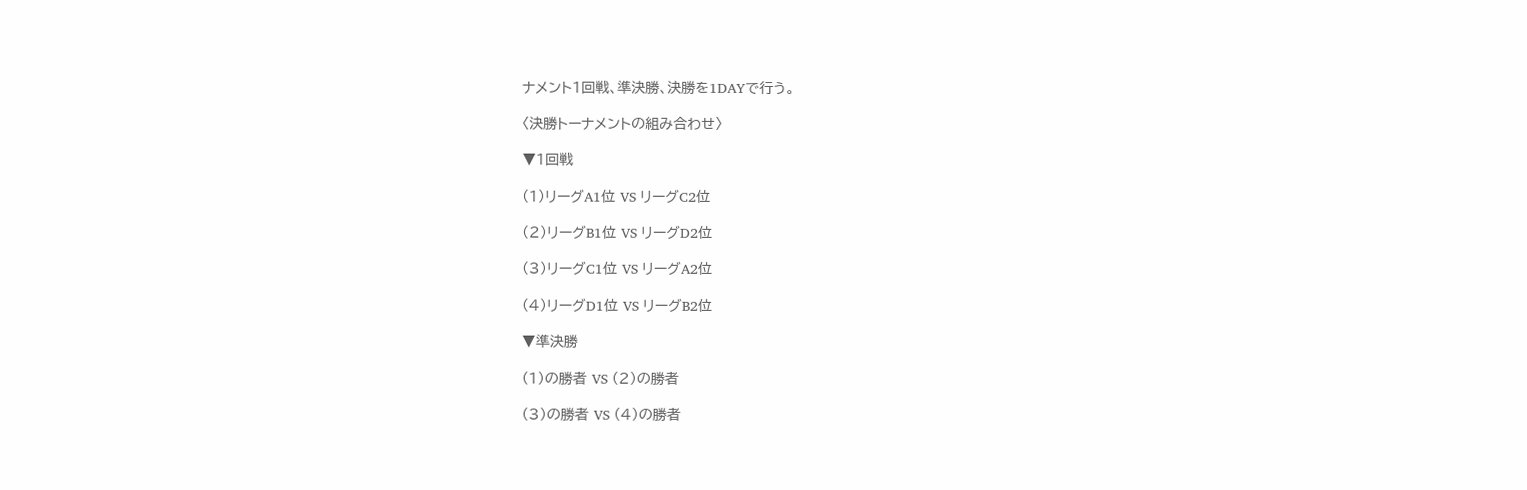ナメント1回戦、準決勝、決勝を1DAYで行う。

〈決勝トーナメントの組み合わせ〉

▼1回戦

(1)リーグA1位 VS リーグC2位

(2)リーグB1位 VS リーグD2位

(3)リーグC1位 VS リーグA2位

(4)リーグD1位 VS リーグB2位

▼準決勝

(1)の勝者 VS (2)の勝者

(3)の勝者 VS (4)の勝者